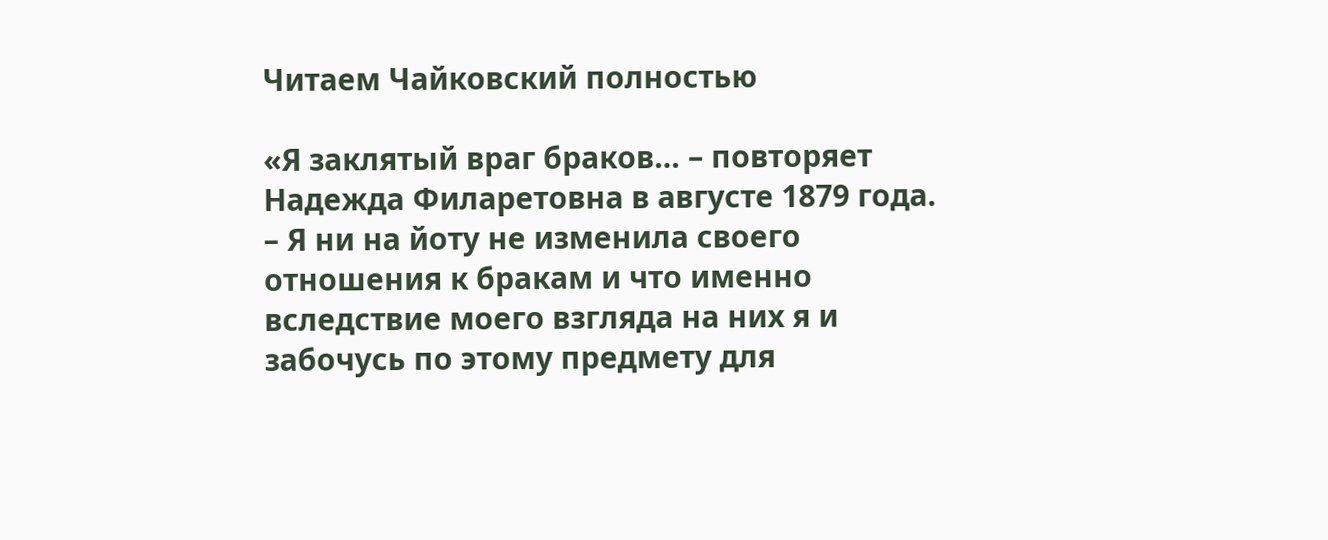Читаем Чайковский полностью

«Я заклятый враг браков… – повторяет Надежда Филаретовна в августе 1879 года. – Я ни на йоту не изменила своего отношения к бракам и что именно вследствие моего взгляда на них я и забочусь по этому предмету для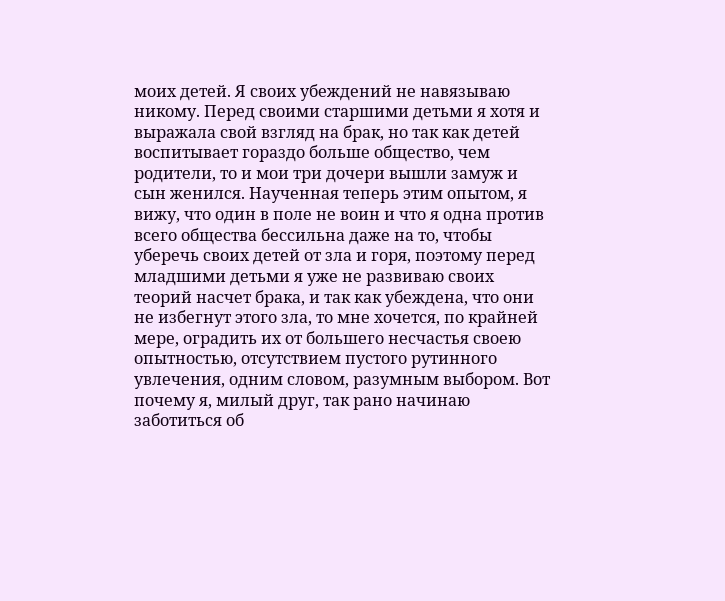моих детей. Я своих убеждений не навязываю никому. Перед своими старшими детьми я хотя и выражала свой взгляд на брак, но так как детей воспитывает гораздо больше общество, чем родители, то и мои три дочери вышли замуж и сын женился. Наученная теперь этим опытом, я вижу, что один в поле не воин и что я одна против всего общества бессильна даже на то, чтобы уберечь своих детей от зла и горя, поэтому перед младшими детьми я уже не развиваю своих теорий насчет брака, и так как убеждена, что они не избегнут этого зла, то мне хочется, по крайней мере, оградить их от большего несчастья своею опытностью, отсутствием пустого рутинного увлечения, одним словом, разумным выбором. Вот почему я, милый друг, так рано начинаю заботиться об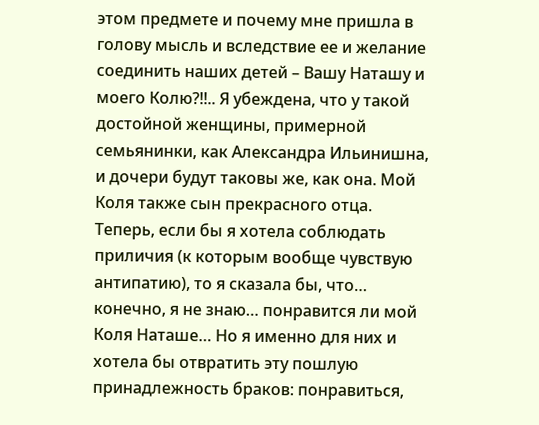этом предмете и почему мне пришла в голову мысль и вследствие ее и желание соединить наших детей – Вашу Наташу и моего Колю?!!.. Я убеждена, что у такой достойной женщины, примерной семьянинки, как Александра Ильинишна, и дочери будут таковы же, как она. Мой Коля также сын прекрасного отца. Теперь, если бы я хотела соблюдать приличия (к которым вообще чувствую антипатию), то я сказала бы, что… конечно, я не знаю… понравится ли мой Коля Наташе… Но я именно для них и хотела бы отвратить эту пошлую принадлежность браков: понравиться,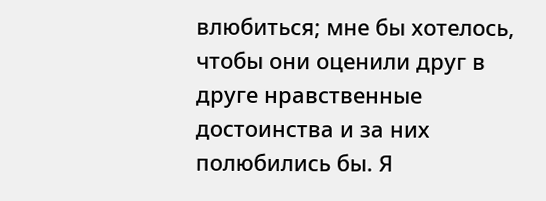влюбиться; мне бы хотелось, чтобы они оценили друг в друге нравственные достоинства и за них полюбились бы. Я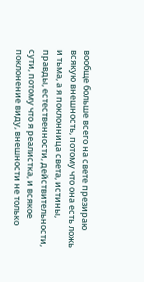вообще больше всего на свете презираю всякую внешность, потому что она есть ложь и тьма, а я поклонница света, истины, правды, естественности, действительности, сути, потому что я реалистка, и всякое поклонение виду, внешности не только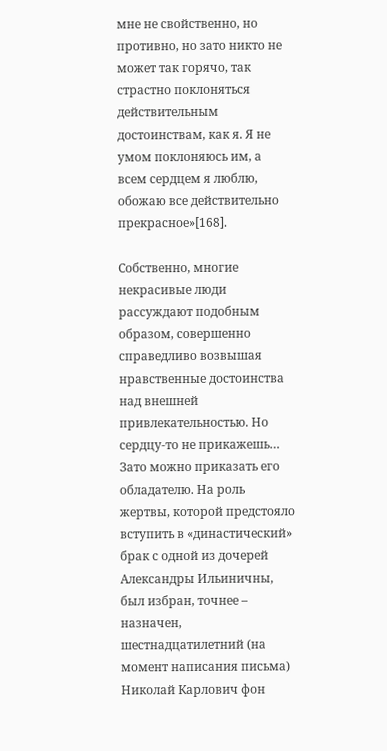мне не свойственно, но противно, но зато никто не может так горячо, так страстно поклоняться действительным достоинствам, как я. Я не умом поклоняюсь им, а всем сердцем я люблю, обожаю все действительно прекрасное»[168].

Собственно, многие некрасивые люди рассуждают подобным образом, совершенно справедливо возвышая нравственные достоинства над внешней привлекательностью. Но сердцу-то не прикажешь… Зато можно приказать его обладателю. На роль жертвы, которой предстояло вступить в «династический» брак с одной из дочерей Александры Ильиничны, был избран, точнее – назначен, шестнадцатилетний (на момент написания письма) Николай Карлович фон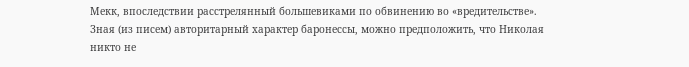Мекк, впоследствии расстрелянный большевиками по обвинению во «вредительстве». Зная (из писем) авторитарный характер баронессы, можно предположить, что Николая никто не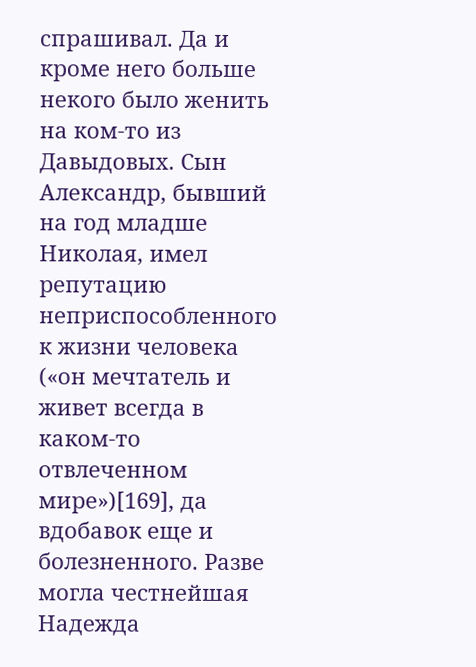спрашивал. Да и кроме него больше некого было женить на ком-то из Давыдовых. Сын Александр, бывший на год младше Николая, имел репутацию неприспособленного к жизни человека («он мечтатель и живет всегда в каком-то отвлеченном мире»)[169], да вдобавок еще и болезненного. Разве могла честнейшая Надежда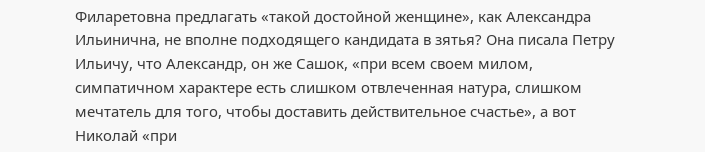Филаретовна предлагать «такой достойной женщине», как Александра Ильинична, не вполне подходящего кандидата в зятья? Она писала Петру Ильичу, что Александр, он же Сашок, «при всем своем милом, симпатичном характере есть слишком отвлеченная натура, слишком мечтатель для того, чтобы доставить действительное счастье», а вот Николай «при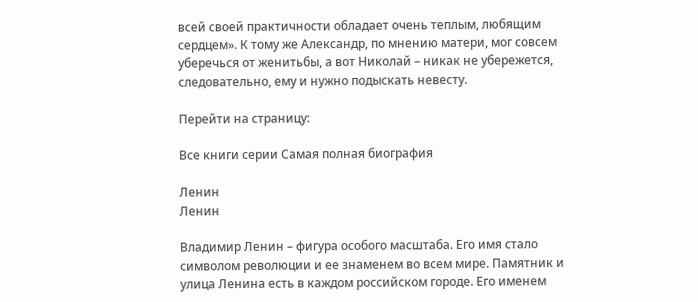всей своей практичности обладает очень теплым, любящим сердцем». К тому же Александр, по мнению матери, мог совсем уберечься от женитьбы, а вот Николай – никак не убережется, следовательно, ему и нужно подыскать невесту.

Перейти на страницу:

Все книги серии Самая полная биография

Ленин
Ленин

Владимир Ленин – фигура особого масштаба. Его имя стало символом революции и ее знаменем во всем мире. Памятник и улица Ленина есть в каждом российском городе. Его именем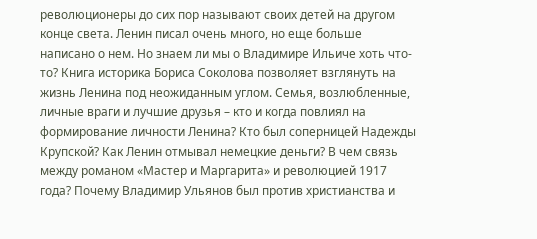революционеры до сих пор называют своих детей на другом конце света. Ленин писал очень много, но еще больше написано о нем. Но знаем ли мы о Владимире Ильиче хоть что-то? Книга историка Бориса Соколова позволяет взглянуть на жизнь Ленина под неожиданным углом. Семья, возлюбленные, личные враги и лучшие друзья – кто и когда повлиял на формирование личности Ленина? Кто был соперницей Надежды Крупской? Как Ленин отмывал немецкие деньги? В чем связь между романом «Мастер и Маргарита» и революцией 1917 года? Почему Владимир Ульянов был против христианства и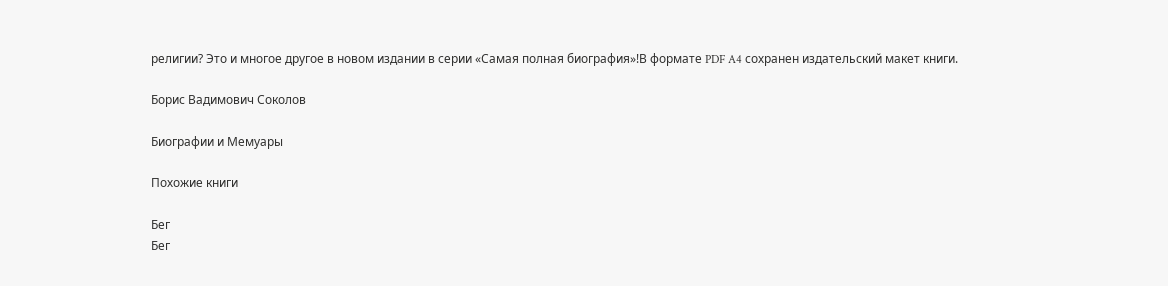религии? Это и многое другое в новом издании в серии «Самая полная биография»!В формате PDF A4 сохранен издательский макет книги.

Борис Вадимович Соколов

Биографии и Мемуары

Похожие книги

Бег
Бег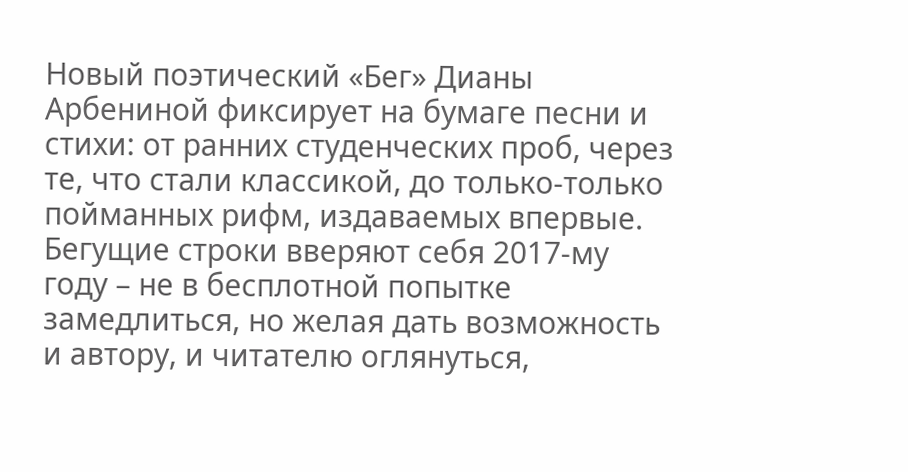Новый поэтический «Бег» Дианы Арбениной фиксирует на бумаге песни и стихи: от ранних студенческих проб, через те, что стали классикой, до только-только пойманных рифм, издаваемых впервые. Бегущие строки вверяют себя 2017-му году – не в бесплотной попытке замедлиться, но желая дать возможность и автору, и читателю оглянуться,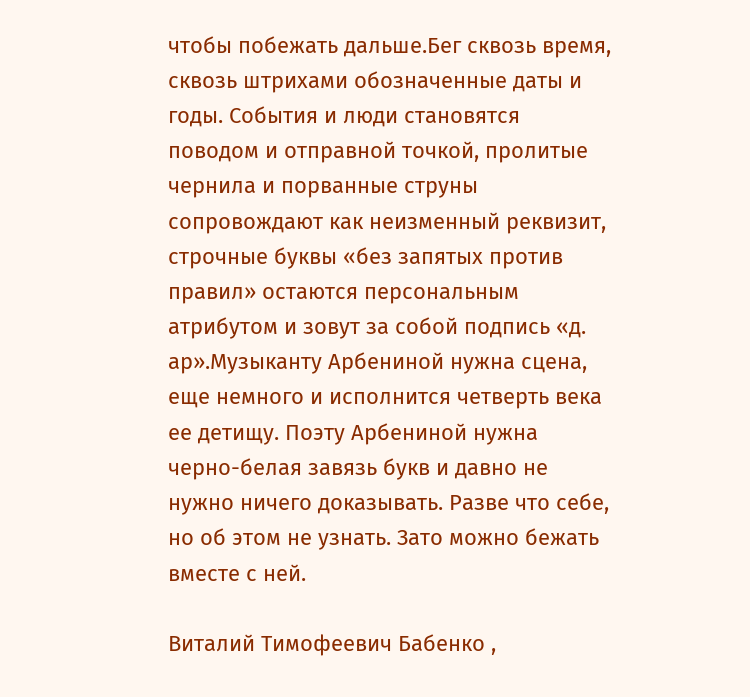чтобы побежать дальше.Бег сквозь время, сквозь штрихами обозначенные даты и годы. События и люди становятся поводом и отправной точкой, пролитые чернила и порванные струны сопровождают как неизменный реквизит, строчные буквы «без запятых против правил» остаются персональным атрибутом и зовут за собой подпись «д. ар».Музыканту Арбениной нужна сцена, еще немного и исполнится четверть века ее детищу. Поэту Арбениной нужна черно-белая завязь букв и давно не нужно ничего доказывать. Разве что себе, но об этом не узнать. Зато можно бежать вместе с ней.

Виталий Тимофеевич Бабенко ,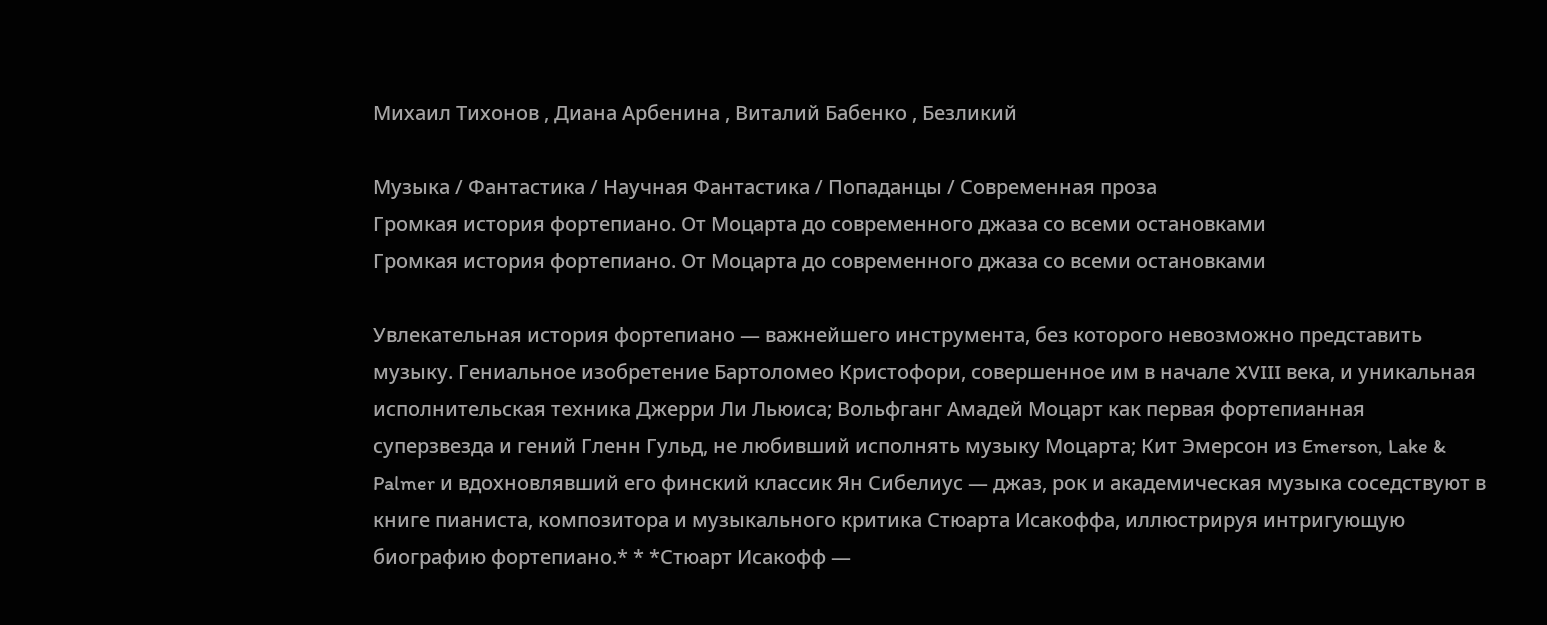Михаил Тихонов , Диана Арбенина , Виталий Бабенко , Безликий

Музыка / Фантастика / Научная Фантастика / Попаданцы / Современная проза
Громкая история фортепиано. От Моцарта до современного джаза со всеми остановками
Громкая история фортепиано. От Моцарта до современного джаза со всеми остановками

Увлекательная история фортепиано — важнейшего инструмента, без которого невозможно представить музыку. Гениальное изобретение Бартоломео Кристофори, совершенное им в начале XVIII века, и уникальная исполнительская техника Джерри Ли Льюиса; Вольфганг Амадей Моцарт как первая фортепианная суперзвезда и гений Гленн Гульд, не любивший исполнять музыку Моцарта; Кит Эмерсон из Emerson, Lake & Palmer и вдохновлявший его финский классик Ян Сибелиус — джаз, рок и академическая музыка соседствуют в книге пианиста, композитора и музыкального критика Стюарта Исакоффа, иллюстрируя интригующую биографию фортепиано.* * *Стюарт Исакофф —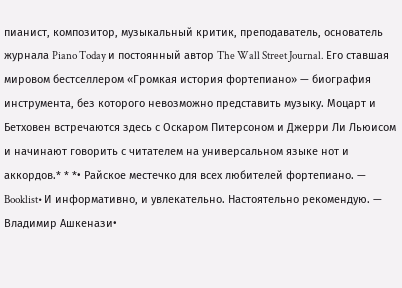пианист, композитор, музыкальный критик, преподаватель, основатель журнала Piano Today и постоянный автор The Wall Street Journal. Его ставшая мировом бестселлером «Громкая история фортепиано» — биография инструмента, без которого невозможно представить музыку. Моцарт и Бетховен встречаются здесь с Оскаром Питерсоном и Джерри Ли Льюисом и начинают говорить с читателем на универсальном языке нот и аккордов.* * *• Райское местечко для всех любителей фортепиано. — Booklist• И информативно, и увлекательно. Настоятельно рекомендую. — Владимир Ашкенази•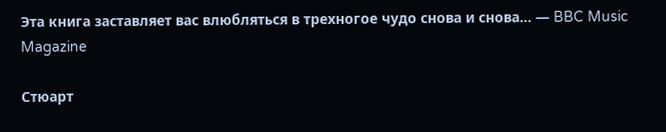Эта книга заставляет вас влюбляться в трехногое чудо снова и снова… — BBC Music Magazine

Стюарт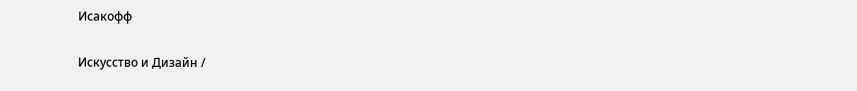Исакофф

Искусство и Дизайн /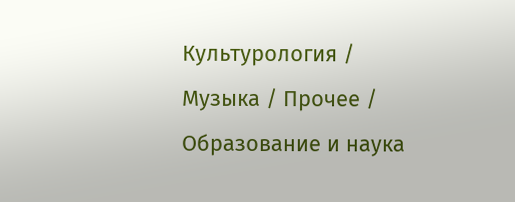Культурология / Музыка / Прочее / Образование и наука